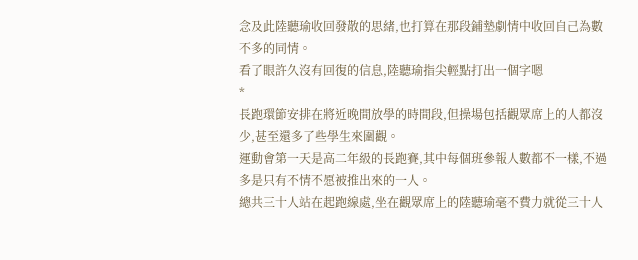念及此陸聽瑜收回發散的思緒,也打算在那段鋪墊劇情中收回自己為數不多的同情。
看了眼許久沒有回復的信息,陸聽瑜指尖輕點打出一個字嗯
*
長跑環節安排在將近晚間放學的時間段,但操場包括觀眾席上的人都沒少,甚至還多了些學生來圍觀。
運動會第一天是高二年級的長跑賽,其中每個班參報人數都不一樣,不過多是只有不情不愿被推出來的一人。
總共三十人站在起跑線處,坐在觀眾席上的陸聽瑜毫不費力就從三十人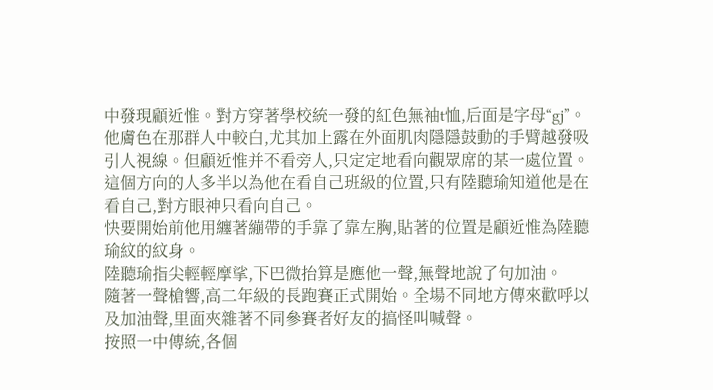中發現顧近惟。對方穿著學校統一發的紅色無袖t恤,后面是字母“gj”。
他膚色在那群人中較白,尤其加上露在外面肌肉隱隱鼓動的手臂越發吸引人視線。但顧近惟并不看旁人,只定定地看向觀眾席的某一處位置。
這個方向的人多半以為他在看自己班級的位置,只有陸聽瑜知道他是在看自己,對方眼神只看向自己。
快要開始前他用纏著繃帶的手靠了靠左胸,貼著的位置是顧近惟為陸聽瑜紋的紋身。
陸聽瑜指尖輕輕摩挲,下巴微抬算是應他一聲,無聲地說了句加油。
隨著一聲槍響,高二年級的長跑賽正式開始。全場不同地方傳來歡呼以及加油聲,里面夾雜著不同參賽者好友的搞怪叫喊聲。
按照一中傳統,各個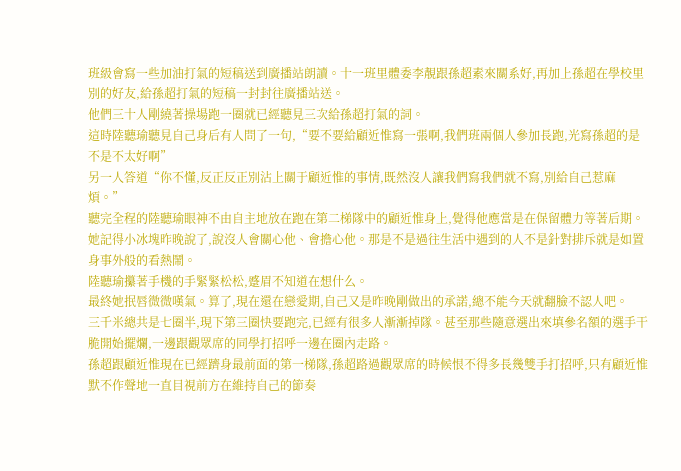班級會寫一些加油打氣的短稿送到廣播站朗讀。十一班里體委李靚跟孫超素來關系好,再加上孫超在學校里別的好友,給孫超打氣的短稿一封封往廣播站送。
他們三十人剛繞著操場跑一圈就已經聽見三次給孫超打氣的詞。
這時陸聽瑜聽見自己身后有人問了一句,“要不要給顧近惟寫一張啊,我們班兩個人參加長跑,光寫孫超的是不是不太好啊”
另一人答道“你不懂,反正反正別沾上關于顧近惟的事情,既然沒人讓我們寫我們就不寫,別給自己惹麻煩。”
聽完全程的陸聽瑜眼神不由自主地放在跑在第二梯隊中的顧近惟身上,覺得他應當是在保留體力等著后期。
她記得小冰塊昨晚說了,說沒人會關心他、會擔心他。那是不是過往生活中遇到的人不是針對排斥就是如置身事外般的看熱鬧。
陸聽瑜攥著手機的手緊緊松松,蹙眉不知道在想什么。
最終她抿唇微微嘆氣。算了,現在還在戀愛期,自己又是昨晚剛做出的承諾,總不能今天就翻臉不認人吧。
三千米總共是七圈半,現下第三圈快要跑完,已經有很多人漸漸掉隊。甚至那些隨意選出來填參名額的選手干脆開始擺爛,一邊跟觀眾席的同學打招呼一邊在圈內走路。
孫超跟顧近惟現在已經躋身最前面的第一梯隊,孫超路過觀眾席的時候恨不得多長幾雙手打招呼,只有顧近惟默不作聲地一直目視前方在維持自己的節奏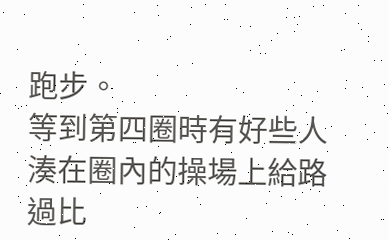跑步。
等到第四圈時有好些人湊在圈內的操場上給路過比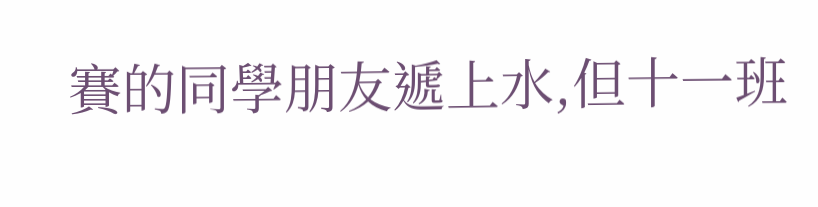賽的同學朋友遞上水,但十一班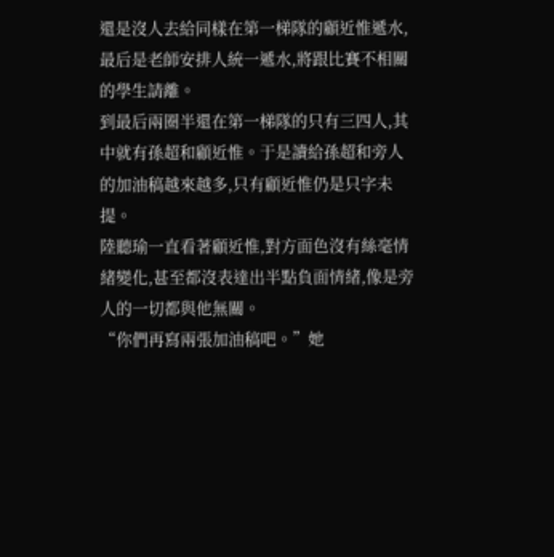還是沒人去給同樣在第一梯隊的顧近惟遞水,最后是老師安排人統一遞水,將跟比賽不相關的學生請離。
到最后兩圈半還在第一梯隊的只有三四人,其中就有孫超和顧近惟。于是讀給孫超和旁人的加油稿越來越多,只有顧近惟仍是只字未提。
陸聽瑜一直看著顧近惟,對方面色沒有絲毫情緒變化,甚至都沒表達出半點負面情緒,像是旁人的一切都與他無關。
“你們再寫兩張加油稿吧。”她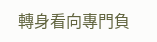轉身看向專門負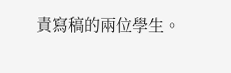責寫稿的兩位學生。